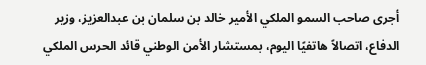أجرى صاحب السمو الملكي الأمير خالد بن سلمان بن عبدالعزيز، وزير الدفاع، اتصالاً هاتفيًا اليوم، بمستشار الأمن الوطني قائد الحرس الملكي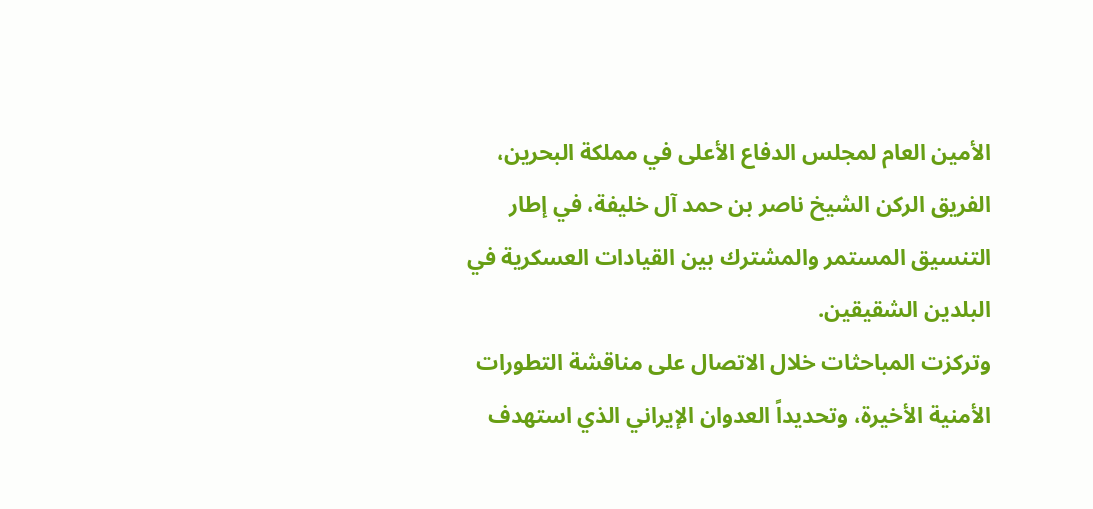الأمين العام لمجلس الدفاع الأعلى في مملكة البحرين، الفريق الركن الشيخ ناصر بن حمد آل خليفة، في إطار التنسيق المستمر والمشترك بين القيادات العسكرية في البلدين الشقيقين.
وتركزت المباحثات خلال الاتصال على مناقشة التطورات الأمنية الأخيرة، وتحديداً العدوان الإيراني الذي استهدف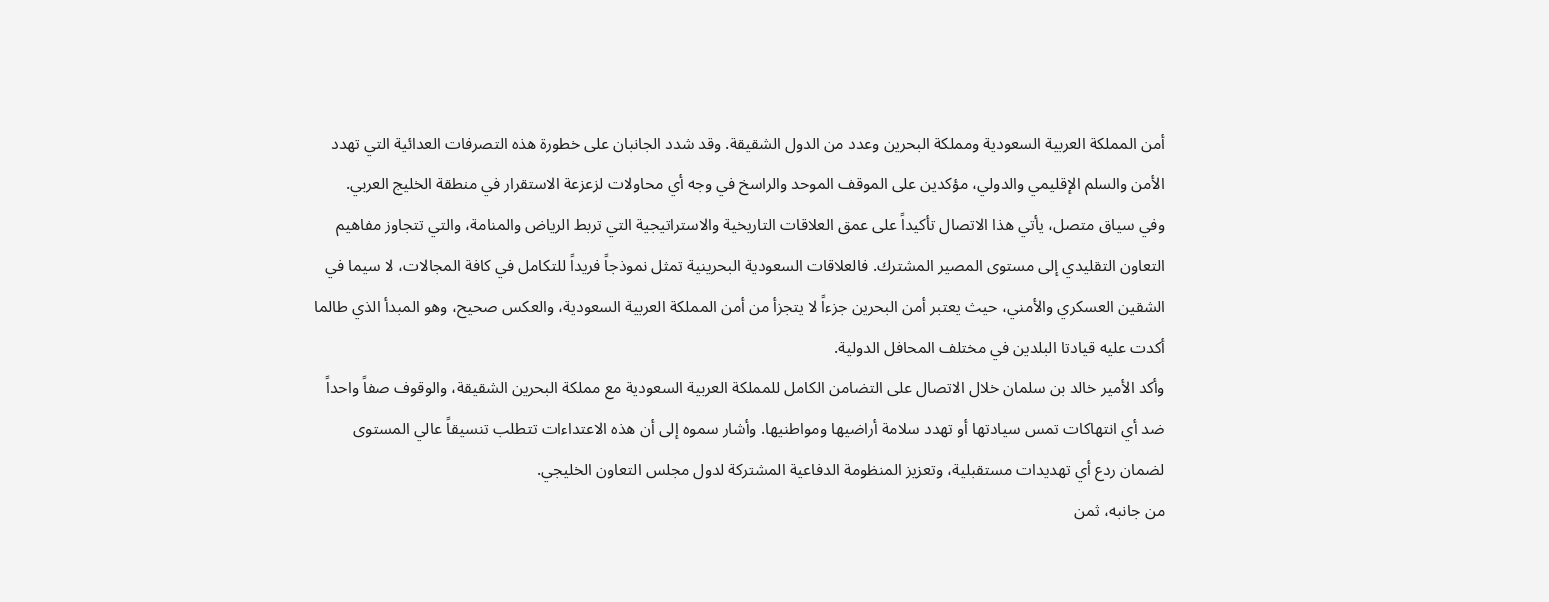أمن المملكة العربية السعودية ومملكة البحرين وعدد من الدول الشقيقة. وقد شدد الجانبان على خطورة هذه التصرفات العدائية التي تهدد الأمن والسلم الإقليمي والدولي، مؤكدين على الموقف الموحد والراسخ في وجه أي محاولات لزعزعة الاستقرار في منطقة الخليج العربي.
وفي سياق متصل، يأتي هذا الاتصال تأكيداً على عمق العلاقات التاريخية والاستراتيجية التي تربط الرياض والمنامة، والتي تتجاوز مفاهيم التعاون التقليدي إلى مستوى المصير المشترك. فالعلاقات السعودية البحرينية تمثل نموذجاً فريداً للتكامل في كافة المجالات، لا سيما في الشقين العسكري والأمني، حيث يعتبر أمن البحرين جزءاً لا يتجزأ من أمن المملكة العربية السعودية، والعكس صحيح، وهو المبدأ الذي طالما أكدت عليه قيادتا البلدين في مختلف المحافل الدولية.
وأكد الأمير خالد بن سلمان خلال الاتصال على التضامن الكامل للمملكة العربية السعودية مع مملكة البحرين الشقيقة، والوقوف صفاً واحداً ضد أي انتهاكات تمس سيادتها أو تهدد سلامة أراضيها ومواطنيها. وأشار سموه إلى أن هذه الاعتداءات تتطلب تنسيقاً عالي المستوى لضمان ردع أي تهديدات مستقبلية، وتعزيز المنظومة الدفاعية المشتركة لدول مجلس التعاون الخليجي.
من جانبه، ثمن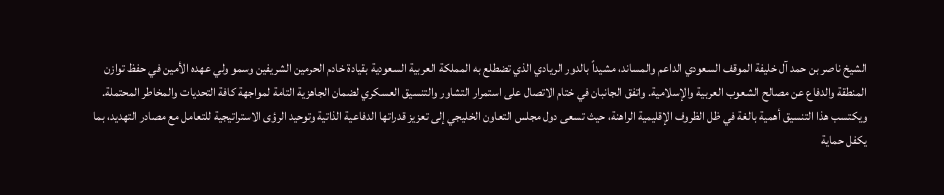الشيخ ناصر بن حمد آل خليفة الموقف السعودي الداعم والمساند، مشيداً بالدور الريادي الذي تضطلع به المملكة العربية السعودية بقيادة خادم الحرمين الشريفين وسمو ولي عهده الأمين في حفظ توازن المنطقة والدفاع عن مصالح الشعوب العربية والإسلامية. واتفق الجانبان في ختام الاتصال على استمرار التشاور والتنسيق العسكري لضمان الجاهزية التامة لمواجهة كافة التحديات والمخاطر المحتملة.
ويكتسب هذا التنسيق أهمية بالغة في ظل الظروف الإقليمية الراهنة، حيث تسعى دول مجلس التعاون الخليجي إلى تعزيز قدراتها الدفاعية الذاتية وتوحيد الرؤى الاستراتيجية للتعامل مع مصادر التهديد، بما يكفل حماية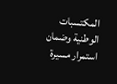المكتسبات الوطنية وضمان استمرار مسيرة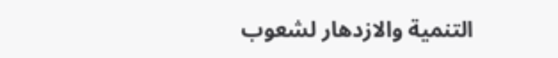التنمية والازدهار لشعوب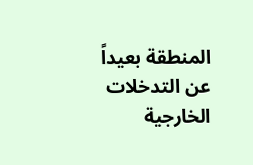المنطقة بعيداً عن التدخلات الخارجية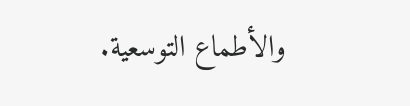والأطماع التوسعية.